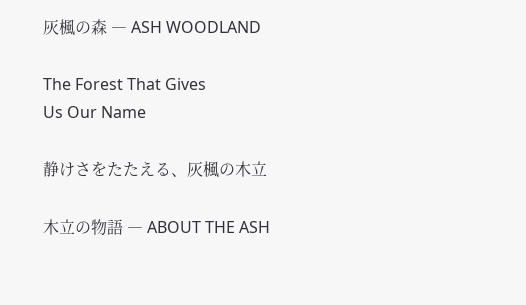灰楓の森 ― ASH WOODLAND

The Forest That Gives
Us Our Name

静けさをたたえる、灰楓の木立

木立の物語 ― ABOUT THE ASH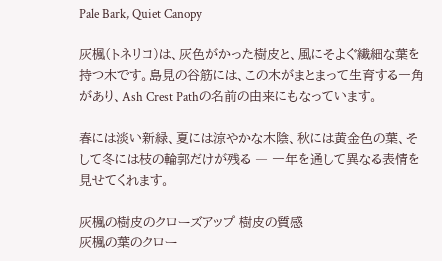Pale Bark, Quiet Canopy

灰楓(トネリコ)は、灰色がかった樹皮と、風にそよぐ繊細な葉を持つ木です。島見の谷筋には、この木がまとまって生育する一角があり、Ash Crest Pathの名前の由来にもなっています。

春には淡い新緑、夏には涼やかな木陰、秋には黄金色の葉、そして冬には枝の輪郭だけが残る ― 一年を通して異なる表情を見せてくれます。

灰楓の樹皮のクローズアップ 樹皮の質感
灰楓の葉のクロー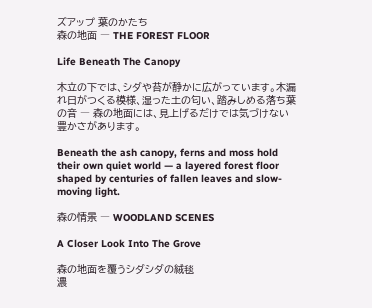ズアップ 葉のかたち
森の地面 ― THE FOREST FLOOR

Life Beneath The Canopy

木立の下では、シダや苔が静かに広がっています。木漏れ日がつくる模様、湿った土の匂い、踏みしめる落ち葉の音 ― 森の地面には、見上げるだけでは気づけない豊かさがあります。

Beneath the ash canopy, ferns and moss hold their own quiet world — a layered forest floor shaped by centuries of fallen leaves and slow-moving light.

森の情景 ― WOODLAND SCENES

A Closer Look Into The Grove

森の地面を覆うシダシダの絨毯
濃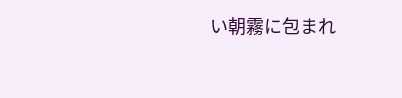い朝霧に包まれ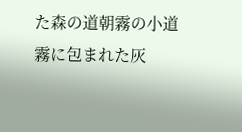た森の道朝霧の小道
霧に包まれた灰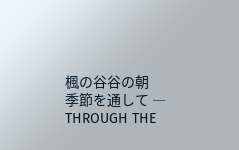楓の谷谷の朝
季節を通して ― THROUGH THE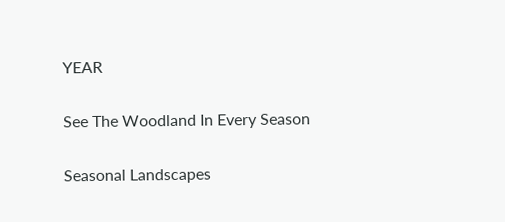YEAR

See The Woodland In Every Season

Seasonal Landscapes